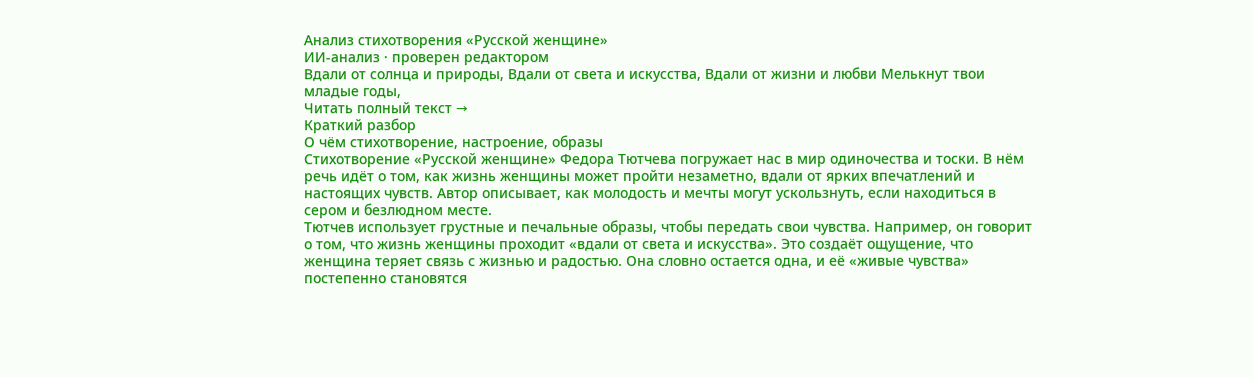Анализ стихотворения «Русской женщине»
ИИ-анализ · проверен редактором
Вдали от солнца и природы, Вдали от света и искусства, Вдали от жизни и любви Мелькнут твои младые годы,
Читать полный текст →
Краткий разбор
О чём стихотворение, настроение, образы
Стихотворение «Русской женщине» Федора Тютчева погружает нас в мир одиночества и тоски. В нём речь идёт о том, как жизнь женщины может пройти незаметно, вдали от ярких впечатлений и настоящих чувств. Автор описывает, как молодость и мечты могут ускользнуть, если находиться в сером и безлюдном месте.
Тютчев использует грустные и печальные образы, чтобы передать свои чувства. Например, он говорит о том, что жизнь женщины проходит «вдали от света и искусства». Это создаёт ощущение, что женщина теряет связь с жизнью и радостью. Она словно остается одна, и её «живые чувства» постепенно становятся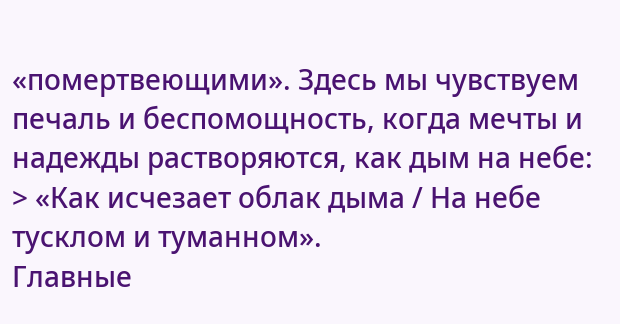«помертвеющими». Здесь мы чувствуем печаль и беспомощность, когда мечты и надежды растворяются, как дым на небе: > «Как исчезает облак дыма / На небе тусклом и туманном».
Главные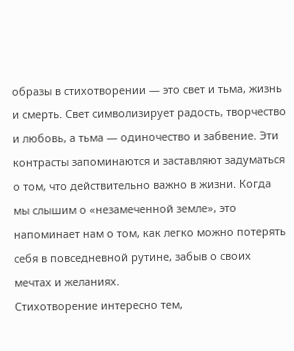образы в стихотворении — это свет и тьма, жизнь и смерть. Свет символизирует радость, творчество и любовь, а тьма — одиночество и забвение. Эти контрасты запоминаются и заставляют задуматься о том, что действительно важно в жизни. Когда мы слышим о «незамеченной земле», это напоминает нам о том, как легко можно потерять себя в повседневной рутине, забыв о своих мечтах и желаниях.
Стихотворение интересно тем,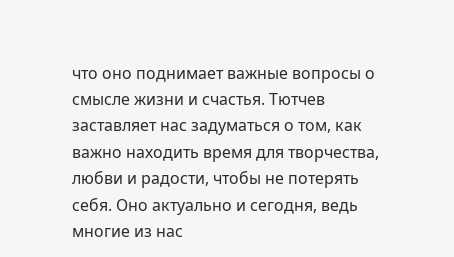что оно поднимает важные вопросы о смысле жизни и счастья. Тютчев заставляет нас задуматься о том, как важно находить время для творчества, любви и радости, чтобы не потерять себя. Оно актуально и сегодня, ведь многие из нас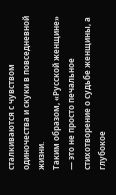сталкиваются с чувством одиночества и скуки в повседневной жизни.
Таким образом, «Русской женщине» — это не просто печальное стихотворение о судьбе женщины, а глубокое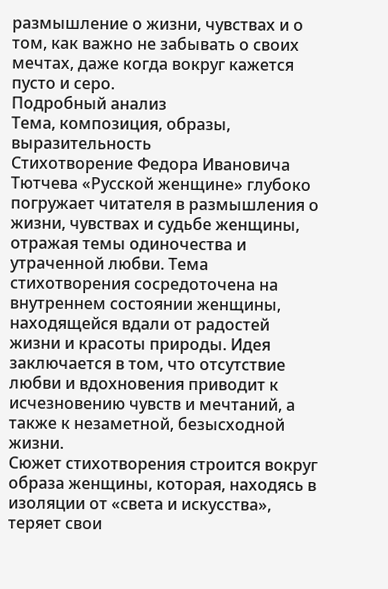размышление о жизни, чувствах и о том, как важно не забывать о своих мечтах, даже когда вокруг кажется пусто и серо.
Подробный анализ
Тема, композиция, образы, выразительность
Стихотворение Федора Ивановича Тютчева «Русской женщине» глубоко погружает читателя в размышления о жизни, чувствах и судьбе женщины, отражая темы одиночества и утраченной любви. Тема стихотворения сосредоточена на внутреннем состоянии женщины, находящейся вдали от радостей жизни и красоты природы. Идея заключается в том, что отсутствие любви и вдохновения приводит к исчезновению чувств и мечтаний, а также к незаметной, безысходной жизни.
Сюжет стихотворения строится вокруг образа женщины, которая, находясь в изоляции от «света и искусства», теряет свои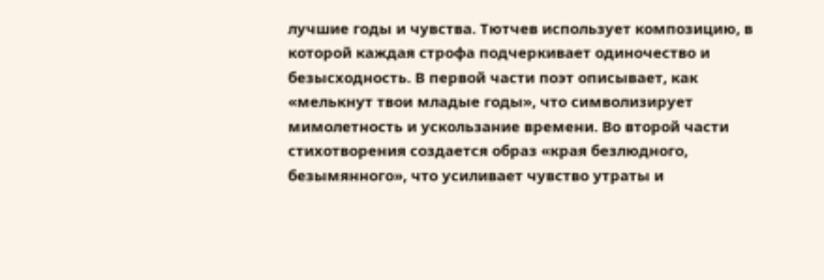лучшие годы и чувства. Тютчев использует композицию, в которой каждая строфа подчеркивает одиночество и безысходность. В первой части поэт описывает, как «мелькнут твои младые годы», что символизирует мимолетность и ускользание времени. Во второй части стихотворения создается образ «края безлюдного, безымянного», что усиливает чувство утраты и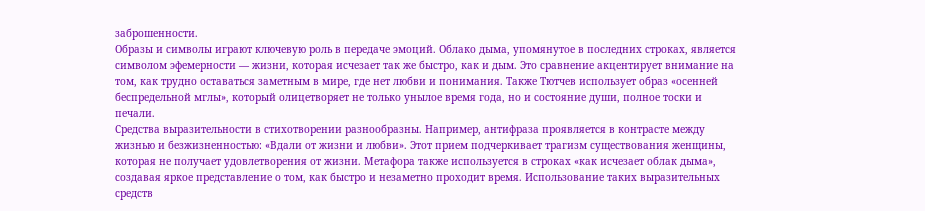заброшенности.
Образы и символы играют ключевую роль в передаче эмоций. Облако дыма, упомянутое в последних строках, является символом эфемерности — жизни, которая исчезает так же быстро, как и дым. Это сравнение акцентирует внимание на том, как трудно оставаться заметным в мире, где нет любви и понимания. Также Тютчев использует образ «осенней беспредельной мглы», который олицетворяет не только унылое время года, но и состояние души, полное тоски и печали.
Средства выразительности в стихотворении разнообразны. Например, антифраза проявляется в контрасте между жизнью и безжизненностью: «Вдали от жизни и любви». Этот прием подчеркивает трагизм существования женщины, которая не получает удовлетворения от жизни. Метафора также используется в строках «как исчезает облак дыма», создавая яркое представление о том, как быстро и незаметно проходит время. Использование таких выразительных средств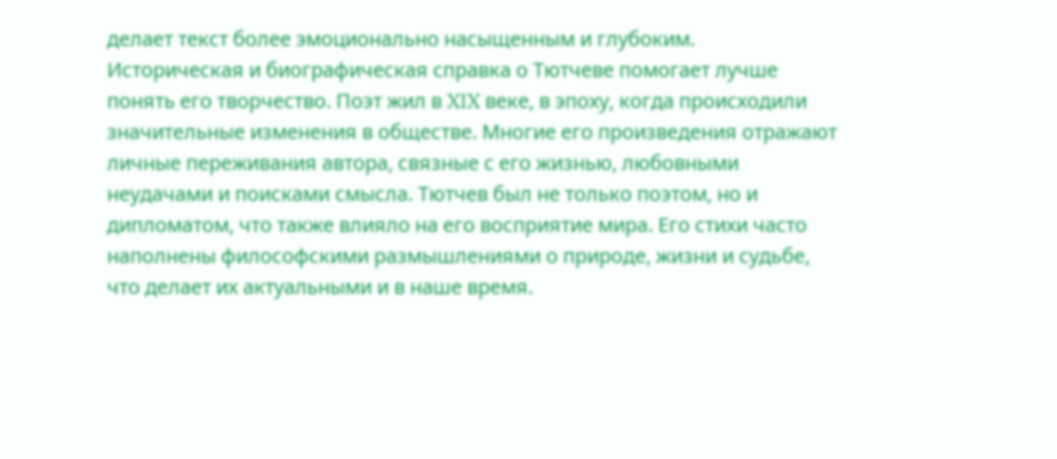делает текст более эмоционально насыщенным и глубоким.
Историческая и биографическая справка о Тютчеве помогает лучше понять его творчество. Поэт жил в XIX веке, в эпоху, когда происходили значительные изменения в обществе. Многие его произведения отражают личные переживания автора, связные с его жизнью, любовными неудачами и поисками смысла. Тютчев был не только поэтом, но и дипломатом, что также влияло на его восприятие мира. Его стихи часто наполнены философскими размышлениями о природе, жизни и судьбе, что делает их актуальными и в наше время.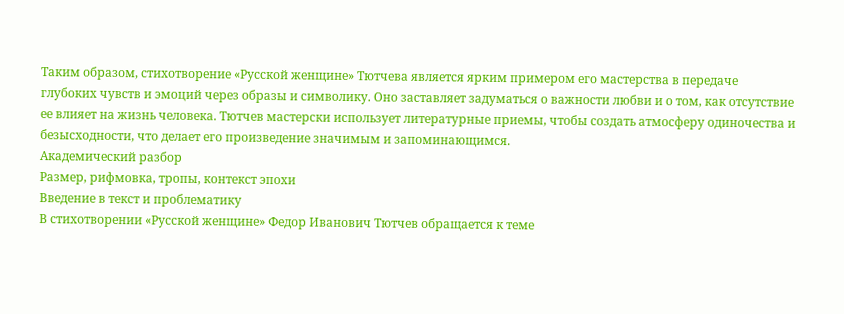Таким образом, стихотворение «Русской женщине» Тютчева является ярким примером его мастерства в передаче глубоких чувств и эмоций через образы и символику. Оно заставляет задуматься о важности любви и о том, как отсутствие ее влияет на жизнь человека. Тютчев мастерски использует литературные приемы, чтобы создать атмосферу одиночества и безысходности, что делает его произведение значимым и запоминающимся.
Академический разбор
Размер, рифмовка, тропы, контекст эпохи
Введение в текст и проблематику
В стихотворении «Русской женщине» Федор Иванович Тютчев обращается к теме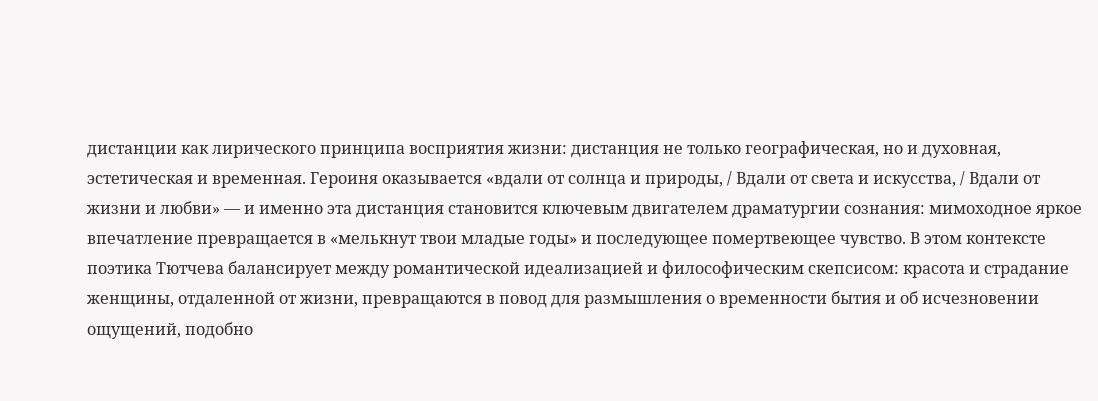дистанции как лирического принципа восприятия жизни: дистанция не только географическая, но и духовная, эстетическая и временная. Героиня оказывается «вдали от солнца и природы, / Вдали от света и искусства, / Вдали от жизни и любви» — и именно эта дистанция становится ключевым двигателем драматургии сознания: мимоходное яркое впечатление превращается в «мелькнут твои младые годы» и последующее помертвеющее чувство. В этом контексте поэтика Тютчева балансирует между романтической идеализацией и философическим скепсисом: красота и страдание женщины, отдаленной от жизни, превращаются в повод для размышления о временности бытия и об исчезновении ощущений, подобно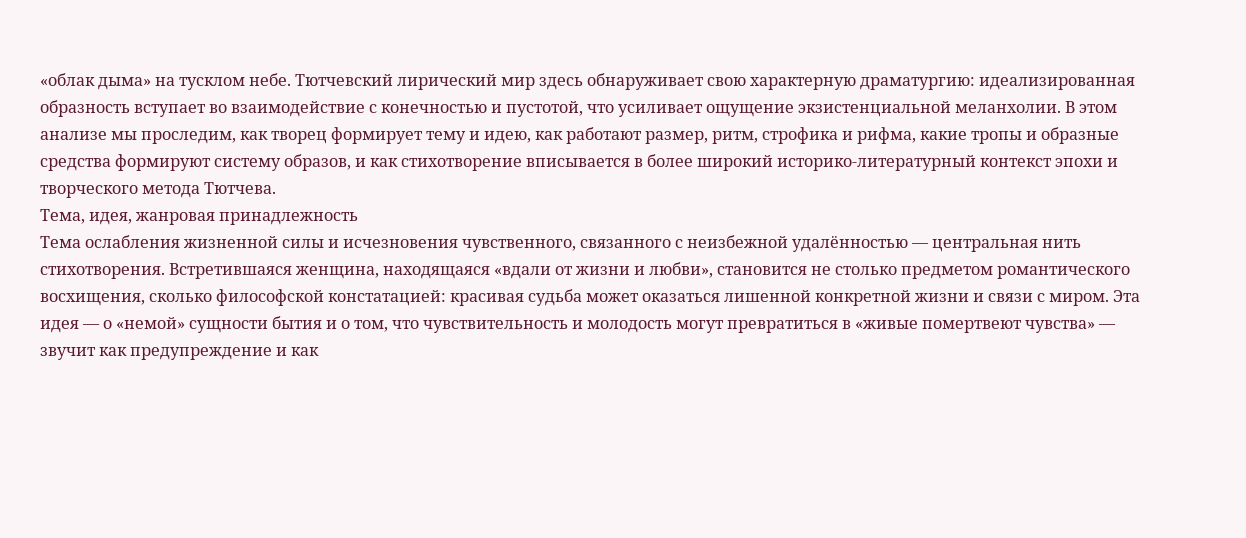«облак дыма» на тусклом небе. Тютчевский лирический мир здесь обнаруживает свою характерную драматургию: идеализированная образность вступает во взаимодействие с конечностью и пустотой, что усиливает ощущение экзистенциальной меланхолии. В этом анализе мы проследим, как творец формирует тему и идею, как работают размер, ритм, строфика и рифма, какие тропы и образные средства формируют систему образов, и как стихотворение вписывается в более широкий историко-литературный контекст эпохи и творческого метода Тютчева.
Тема, идея, жанровая принадлежность
Тема ослабления жизненной силы и исчезновения чувственного, связанного с неизбежной удалённостью — центральная нить стихотворения. Встретившаяся женщина, находящаяся «вдали от жизни и любви», становится не столько предметом романтического восхищения, сколько философской констатацией: красивая судьба может оказаться лишенной конкретной жизни и связи с миром. Эта идея — о «немой» сущности бытия и о том, что чувствительность и молодость могут превратиться в «живые помертвеют чувства» — звучит как предупреждение и как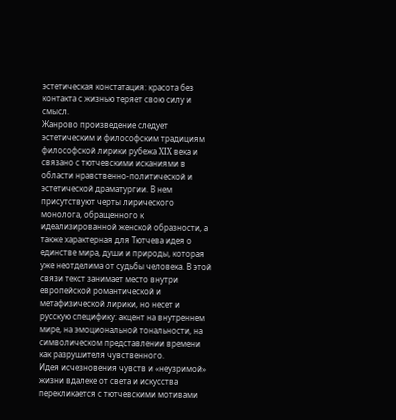эстетическая констатация: красота без контакта с жизнью теряет свою силу и смысл.
Жанрово произведение следует эстетическим и философским традициям философской лирики рубежа XIX века и связано с тютчевскими исканиями в области нравственно-политической и эстетической драматургии. В нем присутствуют черты лирического монолога, обращенного к идеализированной женской образности, а также характерная для Тютчева идея о единстве мира, души и природы, которая уже неотделима от судьбы человека. В этой связи текст занимает место внутри европейской романтической и метафизической лирики, но несет и русскую специфику: акцент на внутреннем мире, на эмоциональной тональности, на символическом представлении времени как разрушителя чувственного.
Идея исчезновения чувств и «неузримой» жизни вдалеке от света и искусства перекликается с тютчевскими мотивами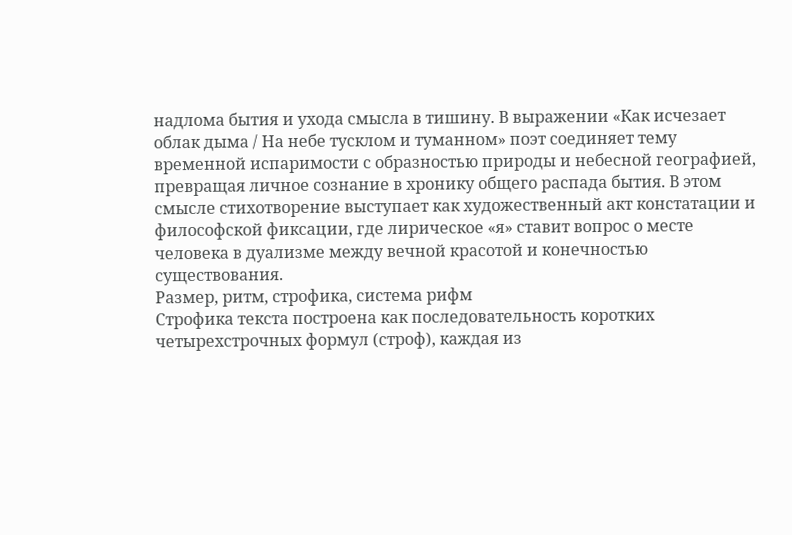надлома бытия и ухода смысла в тишину. В выражении «Как исчезает облак дыма / На небе тусклом и туманном» поэт соединяет тему временной испаримости с образностью природы и небесной географией, превращая личное сознание в хронику общего распада бытия. В этом смысле стихотворение выступает как художественный акт констатации и философской фиксации, где лирическое «я» ставит вопрос о месте человека в дуализме между вечной красотой и конечностью существования.
Размер, ритм, строфика, система рифм
Строфика текста построена как последовательность коротких четырехстрочных формул (строф), каждая из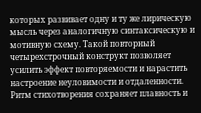которых развивает одну и ту же лирическую мысль через аналогичную синтаксическую и мотивную схему. Такой повторный четырехстрочный конструкт позволяет усилить эффект повторяемости и нарастить настроение неуловимости и отдаленности. Ритм стихотворения сохраняет плавность и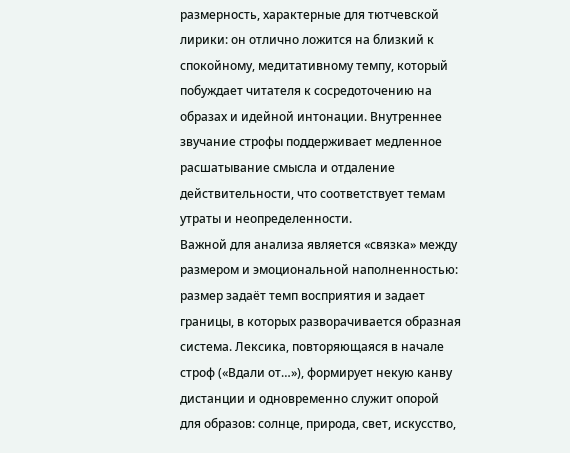размерность, характерные для тютчевской лирики: он отлично ложится на близкий к спокойному, медитативному темпу, который побуждает читателя к сосредоточению на образах и идейной интонации. Внутреннее звучание строфы поддерживает медленное расшатывание смысла и отдаление действительности, что соответствует темам утраты и неопределенности.
Важной для анализа является «связка» между размером и эмоциональной наполненностью: размер задаёт темп восприятия и задает границы, в которых разворачивается образная система. Лексика, повторяющаяся в начале строф («Вдали от…»), формирует некую канву дистанции и одновременно служит опорой для образов: солнце, природа, свет, искусство,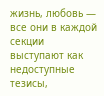жизнь, любовь — все они в каждой секции выступают как недоступные тезисы,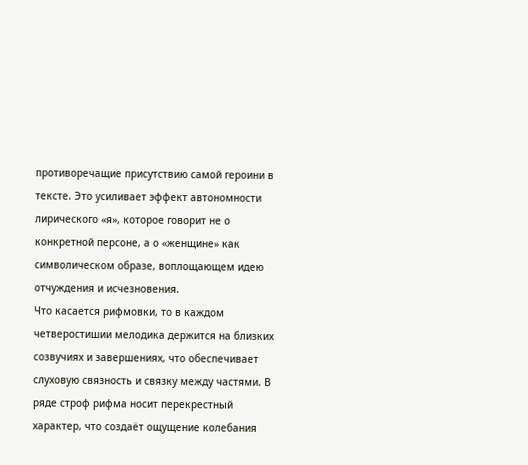противоречащие присутствию самой героини в тексте. Это усиливает эффект автономности лирического «я», которое говорит не о конкретной персоне, а о «женщине» как символическом образе, воплощающем идею отчуждения и исчезновения.
Что касается рифмовки, то в каждом четверостишии мелодика держится на близких созвучиях и завершениях, что обеспечивает слуховую связность и связку между частями. В ряде строф рифма носит перекрестный характер, что создаёт ощущение колебания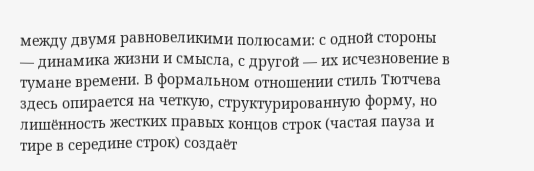между двумя равновеликими полюсами: с одной стороны — динамика жизни и смысла, с другой — их исчезновение в тумане времени. В формальном отношении стиль Тютчева здесь опирается на четкую, структурированную форму, но лишённость жестких правых концов строк (частая пауза и тире в середине строк) создаёт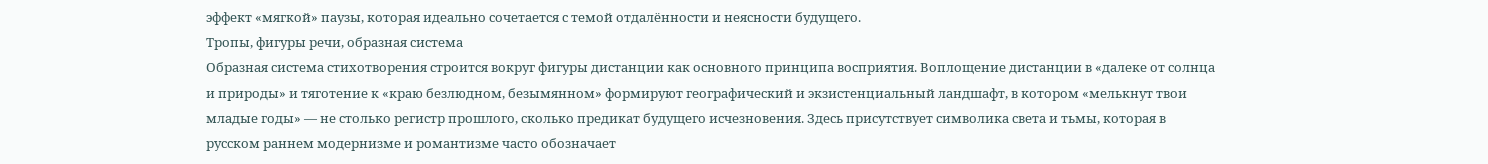эффект «мягкой» паузы, которая идеально сочетается с темой отдалённости и неясности будущего.
Тропы, фигуры речи, образная система
Образная система стихотворения строится вокруг фигуры дистанции как основного принципа восприятия. Воплощение дистанции в «далеке от солнца и природы» и тяготение к «краю безлюдном, безымянном» формируют географический и экзистенциальный ландшафт, в котором «мелькнут твои младые годы» — не столько регистр прошлого, сколько предикат будущего исчезновения. Здесь присутствует символика света и тьмы, которая в русском раннем модернизме и романтизме часто обозначает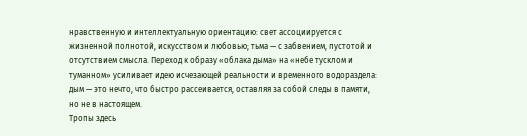нравственную и интеллектуальную ориентацию: свет ассоциируется с жизненной полнотой, искусством и любовью; тьма — с забвением, пустотой и отсутствием смысла. Переход к образу «облака дыма» на «небе тусклом и туманном» усиливает идею исчезающей реальности и временного водораздела: дым — это нечто, что быстро рассеивается, оставляя за собой следы в памяти, но не в настоящем.
Тропы здесь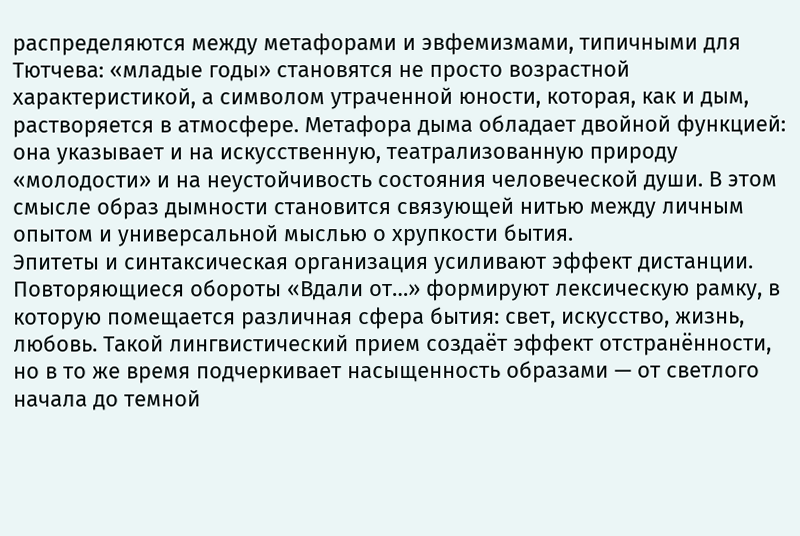распределяются между метафорами и эвфемизмами, типичными для Тютчева: «младые годы» становятся не просто возрастной характеристикой, а символом утраченной юности, которая, как и дым, растворяется в атмосфере. Метафора дыма обладает двойной функцией: она указывает и на искусственную, театрализованную природу «молодости» и на неустойчивость состояния человеческой души. В этом смысле образ дымности становится связующей нитью между личным опытом и универсальной мыслью о хрупкости бытия.
Эпитеты и синтаксическая организация усиливают эффект дистанции. Повторяющиеся обороты «Вдали от…» формируют лексическую рамку, в которую помещается различная сфера бытия: свет, искусство, жизнь, любовь. Такой лингвистический прием создаёт эффект отстранённости, но в то же время подчеркивает насыщенность образами — от светлого начала до темной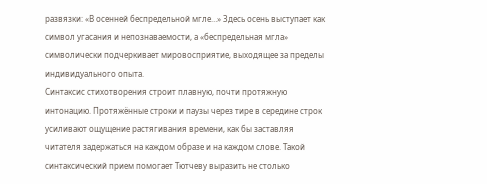развязки: «В осенней беспредельной мгле…» Здесь осень выступает как символ угасания и непознаваемости, а «беспредельная мгла» символически подчеркивает мировосприятие, выходящее за пределы индивидуального опыта.
Синтаксис стихотворения строит плавную, почти протяжную интонацию. Протяжённые строки и паузы через тире в середине строк усиливают ощущение растягивания времени, как бы заставляя читателя задержаться на каждом образе и на каждом слове. Такой синтаксический прием помогает Тютчеву выразить не столько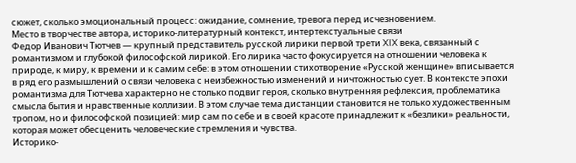сюжет, сколько эмоциональный процесс: ожидание, сомнение, тревога перед исчезновением.
Место в творчестве автора, историко-литературный контекст, интертекстуальные связи
Федор Иванович Тютчев — крупный представитель русской лирики первой трети XIX века, связанный с романтизмом и глубокой философской лирикой. Его лирика часто фокусируется на отношении человека к природе, к миру, к времени и к самим себе: в этом отношении стихотворение «Русской женщине» вписывается в ряд его размышлений о связи человека с неизбежностью изменений и ничтожностью сует. В контексте эпохи романтизма для Тютчева характерно не столько подвиг героя, сколько внутренняя рефлексия, проблематика смысла бытия и нравственные коллизии. В этом случае тема дистанции становится не только художественным тропом, но и философской позицией: мир сам по себе и в своей красоте принадлежит к «безлики» реальности, которая может обесценить человеческие стремления и чувства.
Историко-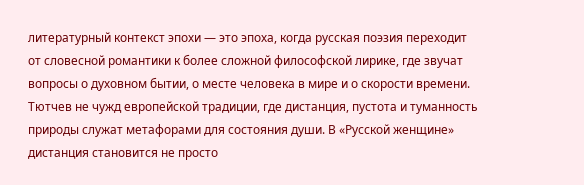литературный контекст эпохи — это эпоха, когда русская поэзия переходит от словесной романтики к более сложной философской лирике, где звучат вопросы о духовном бытии, о месте человека в мире и о скорости времени. Тютчев не чужд европейской традиции, где дистанция, пустота и туманность природы служат метафорами для состояния души. В «Русской женщине» дистанция становится не просто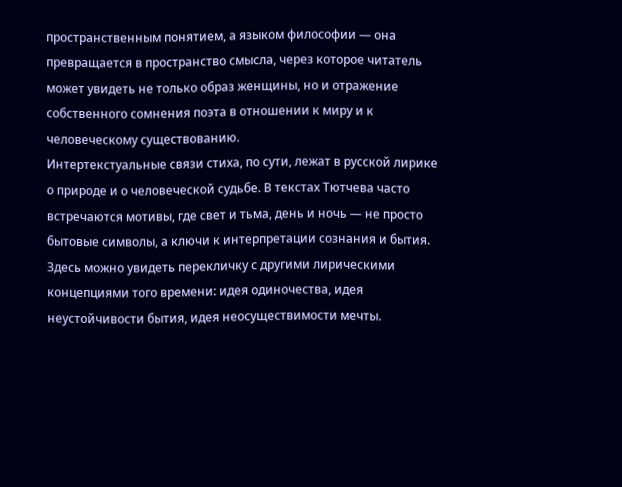пространственным понятием, а языком философии — она превращается в пространство смысла, через которое читатель может увидеть не только образ женщины, но и отражение собственного сомнения поэта в отношении к миру и к человеческому существованию.
Интертекстуальные связи стиха, по сути, лежат в русской лирике о природе и о человеческой судьбе. В текстах Тютчева часто встречаются мотивы, где свет и тьма, день и ночь — не просто бытовые символы, а ключи к интерпретации сознания и бытия. Здесь можно увидеть перекличку с другими лирическими концепциями того времени: идея одиночества, идея неустойчивости бытия, идея неосуществимости мечты.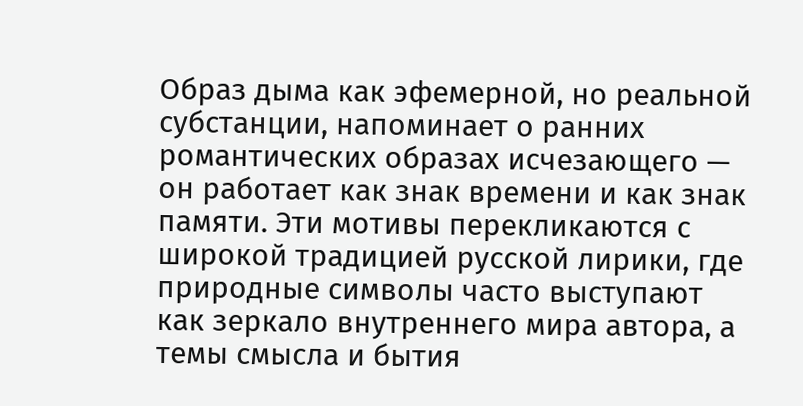Образ дыма как эфемерной, но реальной субстанции, напоминает о ранних романтических образах исчезающего — он работает как знак времени и как знак памяти. Эти мотивы перекликаются с широкой традицией русской лирики, где природные символы часто выступают как зеркало внутреннего мира автора, а темы смысла и бытия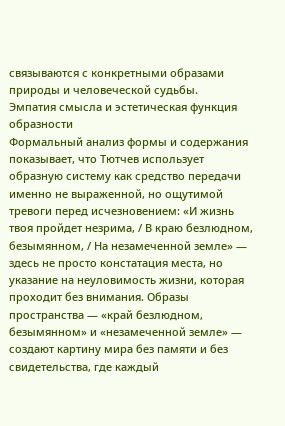связываются с конкретными образами природы и человеческой судьбы.
Эмпатия смысла и эстетическая функция образности
Формальный анализ формы и содержания показывает, что Тютчев использует образную систему как средство передачи именно не выраженной, но ощутимой тревоги перед исчезновением: «И жизнь твоя пройдет незрима, / В краю безлюдном, безымянном, / На незамеченной земле» — здесь не просто констатация места, но указание на неуловимость жизни, которая проходит без внимания. Образы пространства — «край безлюдном, безымянном» и «незамеченной земле» — создают картину мира без памяти и без свидетельства, где каждый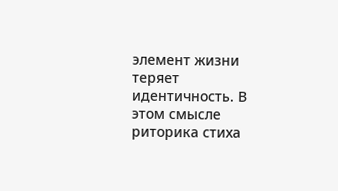элемент жизни теряет идентичность. В этом смысле риторика стиха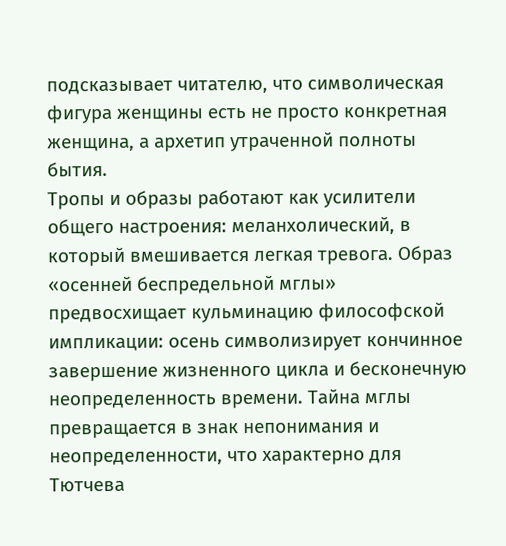подсказывает читателю, что символическая фигура женщины есть не просто конкретная женщина, а архетип утраченной полноты бытия.
Тропы и образы работают как усилители общего настроения: меланхолический, в который вмешивается легкая тревога. Образ «осенней беспредельной мглы» предвосхищает кульминацию философской импликации: осень символизирует кончинное завершение жизненного цикла и бесконечную неопределенность времени. Тайна мглы превращается в знак непонимания и неопределенности, что характерно для Тютчева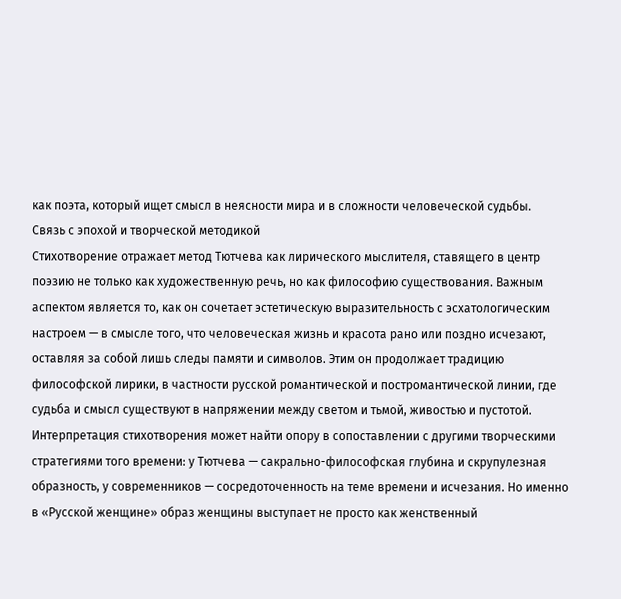как поэта, который ищет смысл в неясности мира и в сложности человеческой судьбы.
Связь с эпохой и творческой методикой
Стихотворение отражает метод Тютчева как лирического мыслителя, ставящего в центр поэзию не только как художественную речь, но как философию существования. Важным аспектом является то, как он сочетает эстетическую выразительность с эсхатологическим настроем — в смысле того, что человеческая жизнь и красота рано или поздно исчезают, оставляя за собой лишь следы памяти и символов. Этим он продолжает традицию философской лирики, в частности русской романтической и постромантической линии, где судьба и смысл существуют в напряжении между светом и тьмой, живостью и пустотой.
Интерпретация стихотворения может найти опору в сопоставлении с другими творческими стратегиями того времени: у Тютчева — сакрально-философская глубина и скрупулезная образность, у современников — сосредоточенность на теме времени и исчезания. Но именно в «Русской женщине» образ женщины выступает не просто как женственный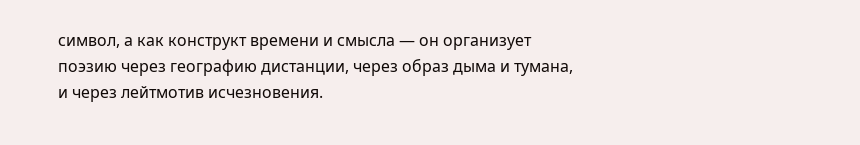символ, а как конструкт времени и смысла — он организует поэзию через географию дистанции, через образ дыма и тумана, и через лейтмотив исчезновения.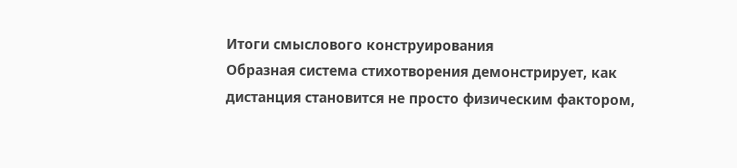Итоги смыслового конструирования
Образная система стихотворения демонстрирует, как дистанция становится не просто физическим фактором,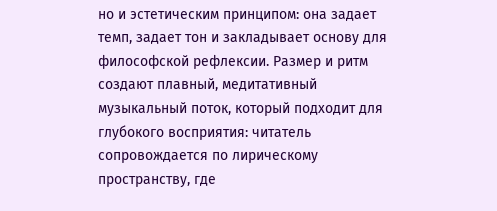но и эстетическим принципом: она задает темп, задает тон и закладывает основу для философской рефлексии. Размер и ритм создают плавный, медитативный музыкальный поток, который подходит для глубокого восприятия: читатель сопровождается по лирическому пространству, где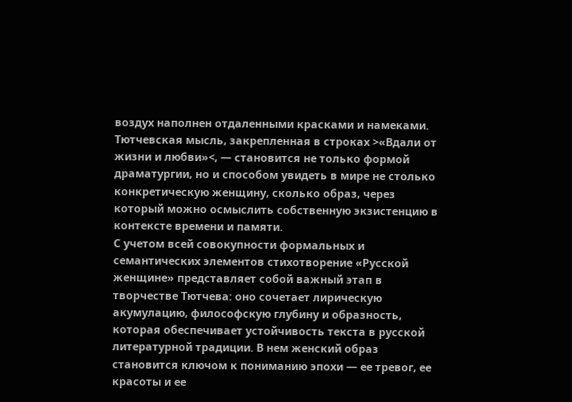воздух наполнен отдаленными красками и намеками. Тютчевская мысль, закрепленная в строках >«Вдали от жизни и любви»<, — становится не только формой драматургии, но и способом увидеть в мире не столько конкретическую женщину, сколько образ, через который можно осмыслить собственную экзистенцию в контексте времени и памяти.
С учетом всей совокупности формальных и семантических элементов стихотворение «Русской женщине» представляет собой важный этап в творчестве Тютчева: оно сочетает лирическую акумулацию, философскую глубину и образность, которая обеспечивает устойчивость текста в русской литературной традиции. В нем женский образ становится ключом к пониманию эпохи — ее тревог, ее красоты и ее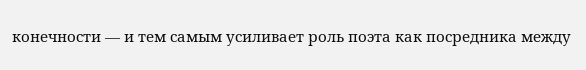конечности — и тем самым усиливает роль поэта как посредника между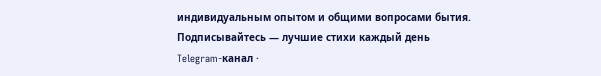индивидуальным опытом и общими вопросами бытия.
Подписывайтесь — лучшие стихи каждый день
Telegram-канал ·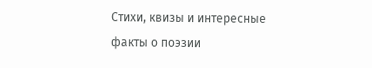Стихи, квизы и интересные факты о поэзии